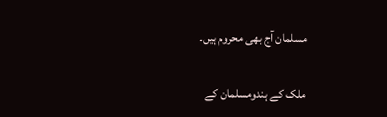مسلمان آج بھی محروم ہیں۔

ملک کے ہندومسلمان کے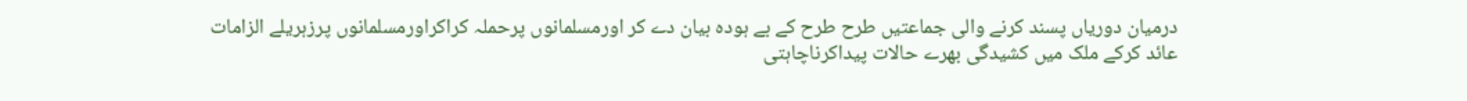درمیان دوریاں پسند کرنے والی جماعتیں طرح طرح کے بے ہودہ بیان دے کر اورمسلمانوں پرحملہ کراکراورمسلمانوں پرزہریلے الزامات عائد کرکے ملک میں کشیدگی بھرے حالات پیداکرناچاہتی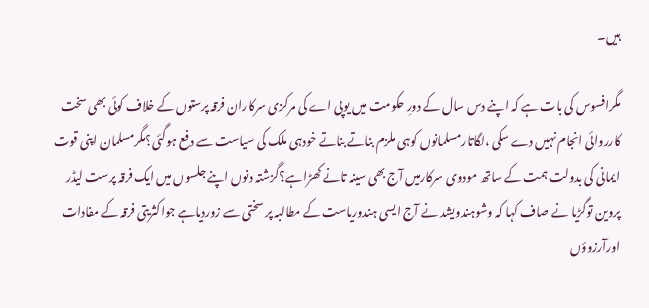ہیں۔

مگرافسوس کی بات ہے کہ اپنے دس سال کے دورِ حکومت میں یوپی اے کی مرکزی سرکاران فرقہ پرستوں کے خلاف کوئی بھی سخت کارروائی انجام نہیں دے سکی ،لگاتارمسلمانوں کوہی ملزم بناتے بناتے خودہی ملک کی سیاست سے دفع ہوگئی؟مگرمسلمان اپنی قوت ایمانی کی بدولت ہمت کے ساتھ مودوی سرکارمیں آج بھی سینہ تانے کھڑاہے؟گزشتہ دنوں اپنے جلسوں میں ایک فرقہ پرست لیڈر پروین توگڑیا نے صاف کہا کہ وشوہندویشد نے آج ایسی ہندوریاست کے مطالبہ پر سختی سے زوردیاہے جواکثریتی فرقہ کے مفادات اورآرزوؤں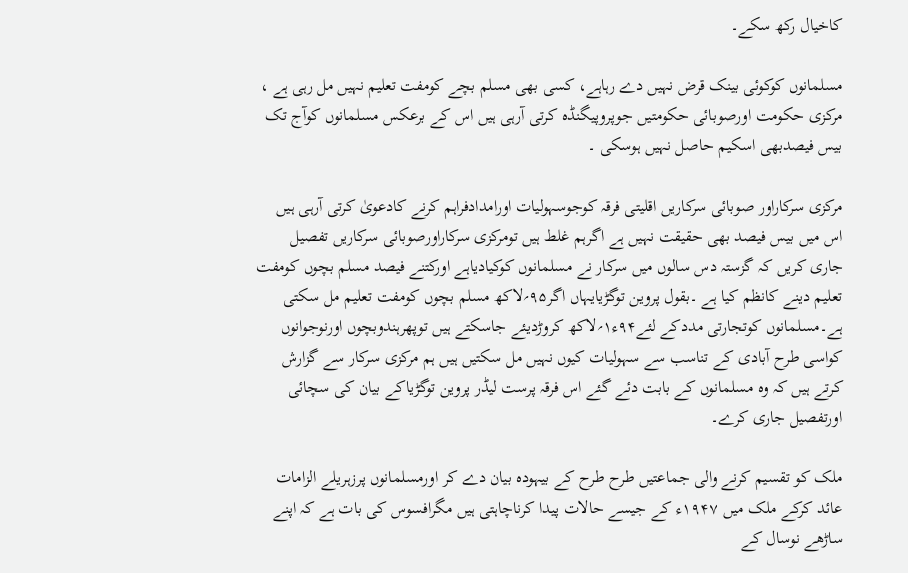کاخیال رکھ سکے۔

مسلمانوں کوکوئی بینک قرض نہیں دے رہاہے، کسی بھی مسلم بچے کومفت تعلیم نہیں مل رہی ہے ، مرکزی حکومت اورصوبائی حکومتیں جوپروپیگنڈہ کرتی آرہی ہیں اس کے برعکس مسلمانوں کوآج تک بیس فیصدبھی اسکیم حاصل نہیں ہوسکی ۔

مرکزی سرکاراور صوبائی سرکاریں اقلیتی فرقہ کوجوسہولیات اورامدادفراہم کرنے کادعویٰ کرتی آرہی ہیں اس میں بیس فیصد بھی حقیقت نہیں ہے اگرہم غلط ہیں تومرکزی سرکاراورصوبائی سرکاریں تفصیل جاری کریں کہ گزستہ دس سالوں میں سرکار نے مسلمانوں کوکیادیاہے اورکتنے فیصد مسلم بچوں کومفت تعلیم دینے کانظم کیا ہے ۔بقول پروین توگڑیایہاں اگر۹۵؍لاکھ مسلم بچوں کومفت تعلیم مل سکتی ہے۔مسلمانوں کوتجارتی مددکے لئے۹۴ء۱؍لاکھ کروڑدیئے جاسکتے ہیں توپھرہندوبچوں اورنوجوانوں کواسی طرح آبادی کے تناسب سے سہولیات کیوں نہیں مل سکتیں ہیں ہم مرکزی سرکار سے گزارش کرتے ہیں کہ وہ مسلمانوں کے بابت دئے گئے اس فرقہ پرست لیڈر پروین توگڑیاکے بیان کی سچائی اورتفصیل جاری کرے۔

ملک کو تقسیم کرنے والی جماعتیں طرح طرح کے بیہودہ بیان دے کر اورمسلمانوں پرزہریلے الزامات عائد کرکے ملک میں ۱۹۴۷ء کے جیسے حالات پیدا کرناچاہتی ہیں مگرافسوس کی بات ہے کہ اپنے ساڑھے نوسال کے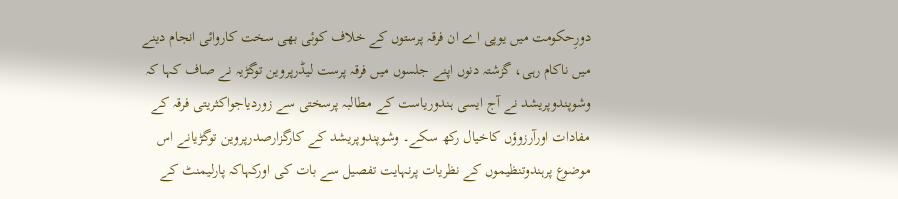دورِحکومت میں یوپی اے ان فرقہ پرستوں کے خلاف کوئی بھی سخت کاروائی انجام دینے میں ناکام رہی، گزشتہ دنوں اپنے جلسوں میں فرقہ پرست لیڈرپروین توگڑیہ نے صاف کہا کہ وشوپندوپریشد نے آج ایسی ہندوریاست کے مطالبہ پرسختی سے زوردیاجواکثریتی فرقہ کے مفادات اورآرزوؤں کاخیال رکھ سکے۔ وشوپندوپریشد کے کارگزارصدرپروین توگڑیانے اس موضوع پرہندوتنظیموں کے نظریات پرنہایت تفصیل سے بات کی اورکہاکہ پارلیمنٹ کے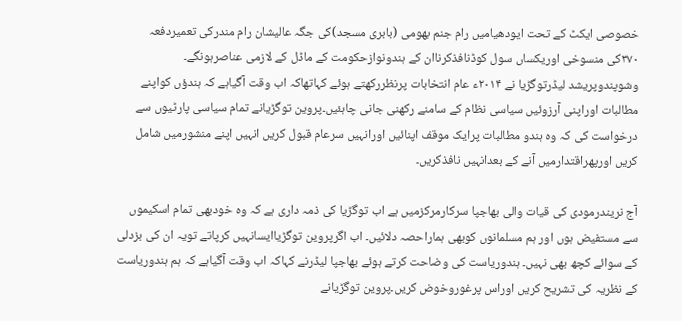خصوصی ایکٹ کے تحت ایودھیامیں رام جنم بھومی (بابری مسجد)کی جگہ عالیشان رام مندرکی تعمیردفعہ ۳۷۰کی منسوخی اوریکساں سول کوڈنافذکرناان کے ہندونوازحکومت کے ماڈل کے لازمی عناصرہونگے۔ وشوپندوپریشد لیڈرتوگڑیا نے ۲۰۱۴ء عام انتخابات پرنظررکھتے ہوئے کہاتھاکہ اب وقت آگیاہے کہ ہندؤں کواپنے مطالبات اوراپنی آرزوئیں سیاسی نظام کے سامنے رکھنی جانی چاہئیں۔پروین توگڑیانے تمام سیاسی پارٹیوں سے درخواست کی کہ وہ ہندو مطالبات پرایک موقف اپنائیں اورانہیں سرعام قبول کریں انہیں اپنے منشورمیں شامل کریں اورپھراقتدارمیں آنے کے بعدانہیں نافذکریں۔

آج نریندرمودی کی قیات والی بھاجپا سرکارمرکزمیں ہے اب توگڑیا کی ذمہ داری ہے کہ وہ خودبھی تمام اسکیموں سے مستفیض ہوں اور ہم مسلمانوں کوبھی ہماراحصہ دلائیں۔ اب اگرپروین توگڑیاایسانہیں کرپاتے تویہ ان کی بزدلی کے سوائے کچھ بھی نہیں۔ ہندوریاست کی وضاحت کرتے ہوئے بھاجپا لیڈرنے کہاکہ اب وقت آگیاہے کہ ہم ہندوریاست کے نظریہ کی تشریح کریں اوراس پرغوروخوض کریں۔پروین توگڑیانے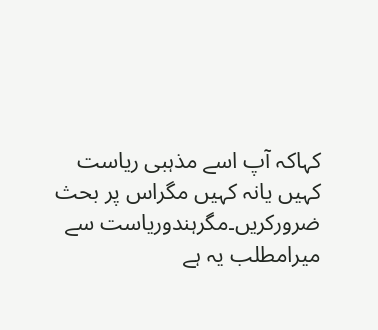کہاکہ آپ اسے مذہبی ریاست کہیں یانہ کہیں مگراس پر بحث ضرورکریں۔مگرہندوریاست سے میرامطلب یہ ہے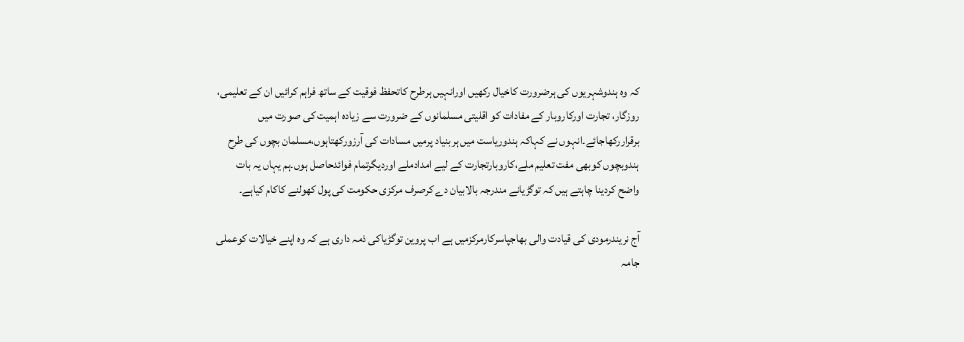کہ وہ ہندوشہریوں کی ہرضرورت کاخیال رکھیں اورانہیں ہرطرح کاتحفظ فوقیت کے ساتھ فراہم کرائیں ان کے تعلیمی، روزگار، تجارت اورکاروبار کے مفادات کو اقلیتی مسلمانوں کے ضرورت سے زیادہ اہمیت کی صورت میں برقراررکھاجائے۔انہوں نے کہاکہ ہندوریاست میں ہربنیاد پرمیں مسادات کی آرزورکھتاہوں،مسلمان بچوں کی طرح ہندوبچوں کوبھی مفت تعلیم ملے،کاروبارتجارت کے لیے امدادملے اوردیگرتمام فوائدحاصل ہوں۔ہم یہاں یہ بات واضح کردینا چاہتے ہیں کہ توگڑیانے مندرجہ بالابیان دے کرصرف مرکزی حکومت کی پول کھولنے کاکام کیاہے۔

آج نریندرمودی کی قیادت والی بھاجپاسرکارمرکزمیں ہے اب پروین توگڑیاکی ذمہ داری ہے کہ وہ اپنے خیالات کوعملی جامہ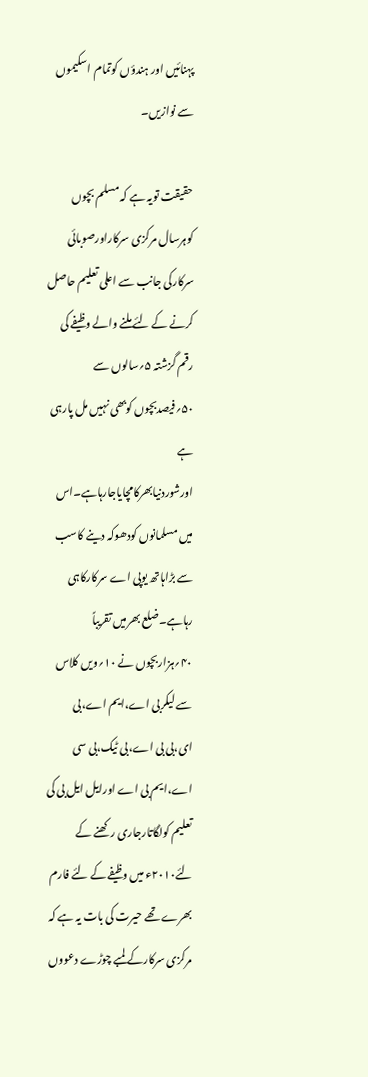پہنائیں اور ہندؤں کوتمام اسکیموں سے نوازیں۔

حقیقت تویہ ہے کہ مسلم بچوں کوہرسال مرکزی سرکاراورصوبائی سرکارکی جانب سے اعلی تعلیم حاصل کرنے کے لئے ملنے والے وظیفے کی رقم گزشتہ ۵؍سالوں سے ۵۰؍فیصدبچوں کوبھی نہیں مل پارہی ہے اورشوردنیابھرکامچایاجارہاہے۔اس میں مسلمانوں کودھوکہ دینے کاسب سے بڑاہاتھ یوپی اے سرکارکاہی رہاہے۔ضلع بھرمیں تقریباً ۴۰؍ہزاربچوں نے ۱۰؍ویں کلاس سے لیکربی اے،ایم اے،بی ای،بی بی اے،بی ٹیک،بی سی اے،ایم بی اے اورایل ایل بی کی تعلیم کولگاتارجاری رکھنے کے لئے۲۰۱۰ء میں وظیفے کے لئے فارم بھرے تھے حیرت کی بات یہ ہے کہ مرکزی سرکارکے لمبے چوڑے دعووں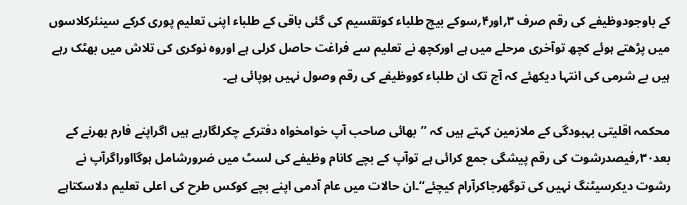کے باوجودوظیفے کی رقم صرف ۳؍اور۴؍سوکے بیچ طلباء کوتقسیم کی گئی باقی کے طلباء اپنی تعلیم پوری کرکے سینئرکلاسوں میں پڑھتے ہوئے کچھ توآخری مرحلے میں ہے اورکچھ نے تعلیم سے فراغت حاصل کرلی ہے اوروہ نوکری کی تلاش میں بھٹک رہے ہیں بے شرمی کی انتہا دیکھئے کہ آج تک ان طلباء کووظیفے کی رقم وصول نہیں ہوپائی ہے۔

محکمہ اقلیتی بہبودگی کے ملازمین کہتے ہیں کہ ’’بھائی صاحب آپ خوامخواہ دفترکے چکرلگارہے ہیں اگراپنے فارم بھرنے کے بعد۳۰؍فیصدرشوت کی رقم پیشگی جمع کرائی ہے توآپ کے بچے کانام وظیفے کی لسٹ میں ضرورشامل ہوگااوراگرآپ نے رشوت دیکرسیٹنگ نہیں کی توگھرجاکرآرام کیچئے‘‘۔ان حالات میں عام آدمی اپنے بچے کوکس طرح کی اعلی تعلیم دلاسکتاہے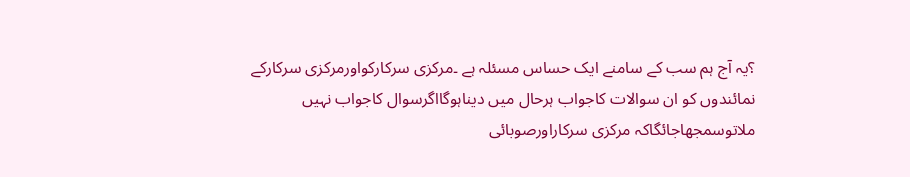؟یہ آج ہم سب کے سامنے ایک حساس مسئلہ ہے ۔مرکزی سرکارکواورمرکزی سرکارکے نمائندوں کو ان سوالات کاجواب ہرحال میں دیناہوگااگرسوال کاجواب نہیں ملاتوسمجھاجائگاکہ مرکزی سرکاراورصوبائی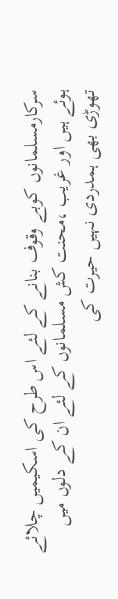سرکارمسلمانوں کوبے وقوف بنانے کے لئے اس طرح کی اسکیمیں چلائے ہوئے ہیں اور غریب ،محنت کش مسلمانوں کے لئے ان کے دلوں میں تھوڑی بھی ہمدردی نہیں حیرت کی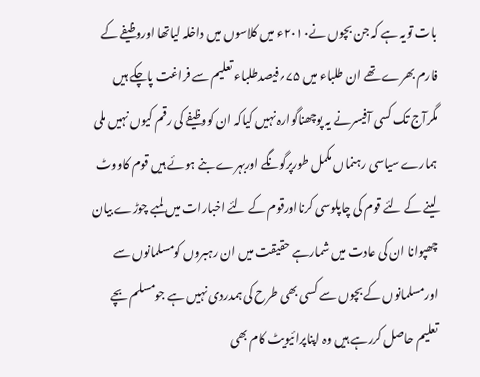بات تویہ ہے کہ جن بچوں نے۲۰۱۰ء میں کلاسوں میں داخلہ لیاتھا اوروظیفے کے فارم بھرے تھے ان طلباء میں ۷۵؍فیصدطلباء تعلیم سے فراغت پاچکے ہیں مگرآج تک کسی آفیسرنے یہ پوچھناگوارہ نہیں کیاکہ ان کووظیفے کی رقم کیوں نہیں ملی ہمارے سیاسی رہنماں مکمل طورپرگونگے اوربہرے بنے ہوئے ہیں قوم کاووٹ لینے کے لئے قوم کی چاپلوسی کرنااورقوم کے لئے اخبارات میں لمبے چوڑے بیان چھپوانا ان کی عادت میں شمارہے حقیقت میں ان رہبروں کومسلمانوں سے اورمسلمانوں کے بچوں سے کسی بھی طرح کی ہمدردی نہیں ہے جومسلم بچے تعلیم حاصل کررہے ہیں وہ اپناپرائیویٹ کام بھی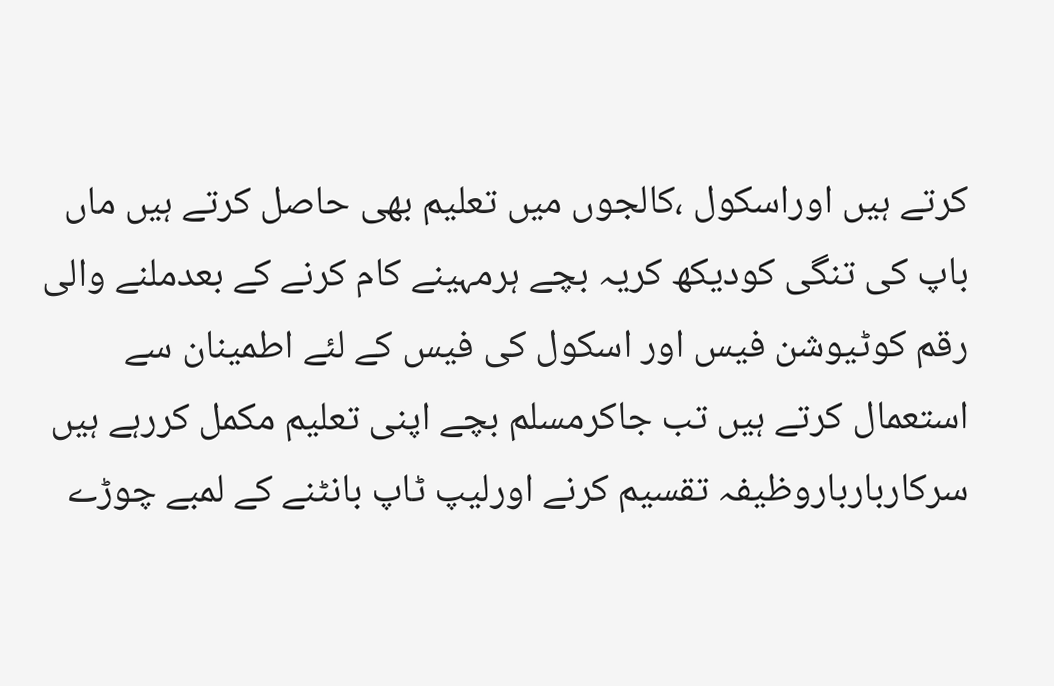کرتے ہیں اوراسکول ،کالجوں میں تعلیم بھی حاصل کرتے ہیں ماں باپ کی تنگی کودیکھ کریہ بچے ہرمہینے کام کرنے کے بعدملنے والی رقم کوٹیوشن فیس اور اسکول کی فیس کے لئے اطمینان سے استعمال کرتے ہیں تب جاکرمسلم بچے اپنی تعلیم مکمل کررہے ہیں سرکاربارباروظیفہ تقسیم کرنے اورلیپ ٹاپ بانٹنے کے لمبے چوڑے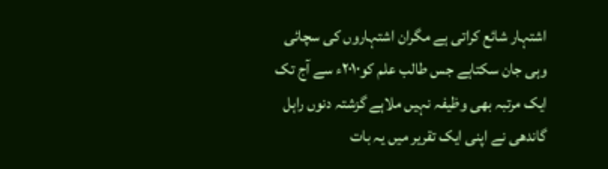اشتہار شائع کراتی ہے مگران اشتہاروں کی سچائی وہی جان سکتاہے جس طالب علم کو۲۰۱۰ء سے آج تک ایک مرتبہ بھی وظیفہ نہیں ملاہے گزشتہ دنوں راہل گاندھی نے اپنی ایک تقریر میں یہ بات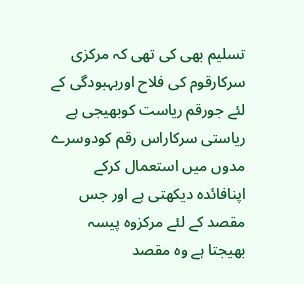تسلیم بھی کی تھی کہ مرکزی سرکارقوم کی فلاح اوربہبودگی کے لئے جورقم ریاست کوبھیجی ہے ریاستی سرکاراس رقم کودوسرے مدوں میں استعمال کرکے اپنافائدہ دیکھتی ہے اور جس مقصد کے لئے مرکزوہ پیسہ بھیجتا ہے وہ مقصد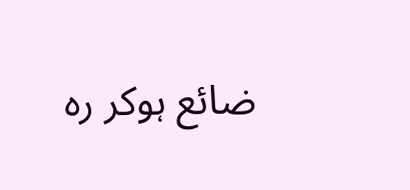ضائع ہوکر رہ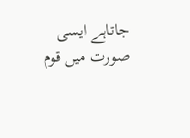جاتاہے ایسی صورت میں قوم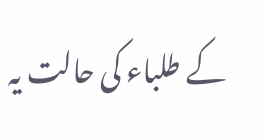کے طلباء کی حالت یہ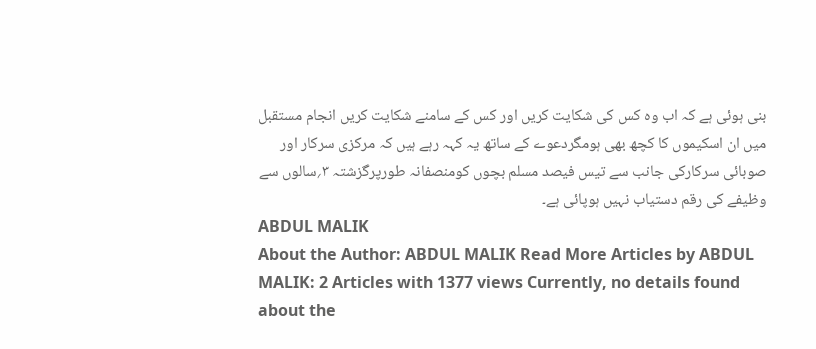بنی ہوئی ہے کہ اب وہ کس کی شکایت کریں اور کس کے سامنے شکایت کریں انجام مستقبل میں ان اسکیموں کا کچھ بھی ہومگردعوے کے ساتھ یہ کہہ رہے ہیں کہ مرکزی سرکار اور صوبائی سرکارکی جانب سے تیس فیصد مسلم بچوں کومنصفانہ طورپرگزشتہ ۳؍سالوں سے وظیفے کی رقم دستیاب نہیں ہوپائی ہے۔
ABDUL MALIK
About the Author: ABDUL MALIK Read More Articles by ABDUL MALIK: 2 Articles with 1377 views Currently, no details found about the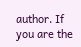author. If you are the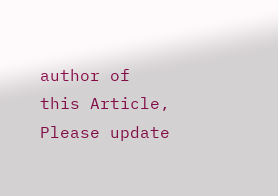author of this Article, Please update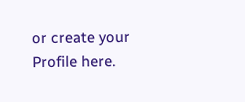or create your Profile here.